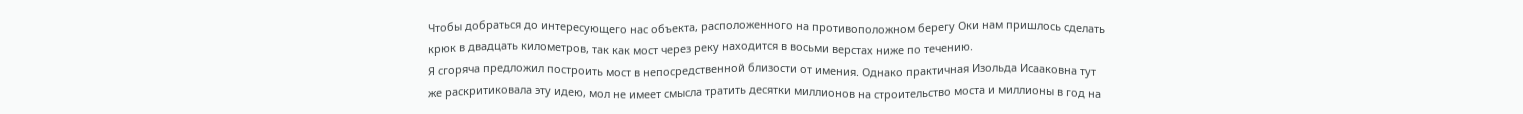Чтобы добраться до интересующего нас объекта, расположенного на противоположном берегу Оки нам пришлось сделать крюк в двадцать километров, так как мост через реку находится в восьми верстах ниже по течению.
Я сгоряча предложил построить мост в непосредственной близости от имения. Однако практичная Изольда Исааковна тут же раскритиковала эту идею, мол не имеет смысла тратить десятки миллионов на строительство моста и миллионы в год на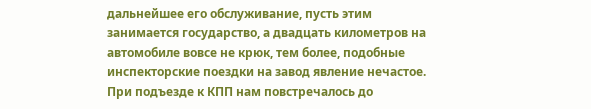дальнейшее его обслуживание, пусть этим занимается государство, а двадцать километров на автомобиле вовсе не крюк, тем более, подобные инспекторские поездки на завод явление нечастое.
При подъезде к КПП нам повстречалось до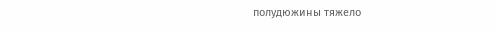полудюжины тяжело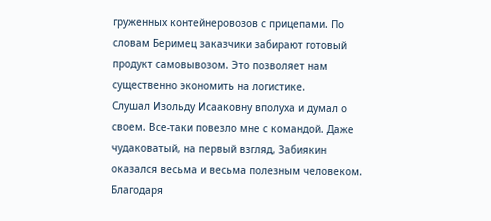груженных контейнеровозов с прицепами. По словам Беримец заказчики забирают готовый продукт самовывозом. Это позволяет нам существенно экономить на логистике.
Слушал Изольду Исааковну вполуха и думал о своем. Все-таки повезло мне с командой. Даже чудаковатый, на первый взгляд, Забиякин оказался весьма и весьма полезным человеком. Благодаря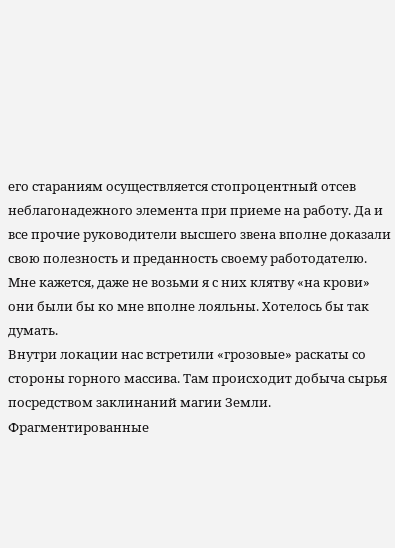его стараниям осуществляется стопроцентный отсев неблагонадежного элемента при приеме на работу. Да и все прочие руководители высшего звена вполне доказали свою полезность и преданность своему работодателю. Мне кажется, даже не возьми я с них клятву «на крови» они были бы ко мне вполне лояльны. Хотелось бы так думать.
Внутри локации нас встретили «грозовые» раскаты со стороны горного массива. Там происходит добыча сырья посредством заклинаний магии Земли. Фрагментированные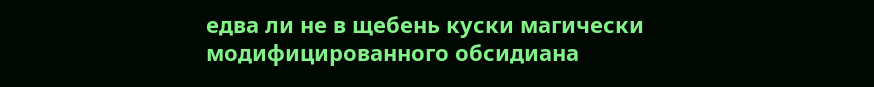едва ли не в щебень куски магически модифицированного обсидиана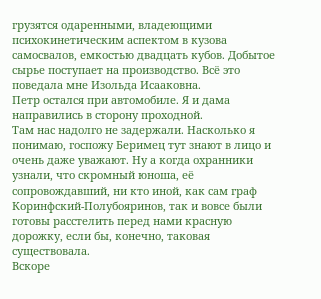грузятся одаренными, владеющими психокинетическим аспектом в кузова самосвалов, емкостью двадцать кубов. Добытое сырье поступает на производство. Всё это поведала мне Изольда Исааковна.
Петр остался при автомобиле. Я и дама направились в сторону проходной.
Там нас надолго не задержали. Насколько я понимаю, госпожу Беримец тут знают в лицо и очень даже уважают. Ну а когда охранники узнали, что скромный юноша, её сопровождавший, ни кто иной, как сам граф Коринфский-Полубояринов, так и вовсе были готовы расстелить перед нами красную дорожку, если бы, конечно, таковая существовала.
Вскоре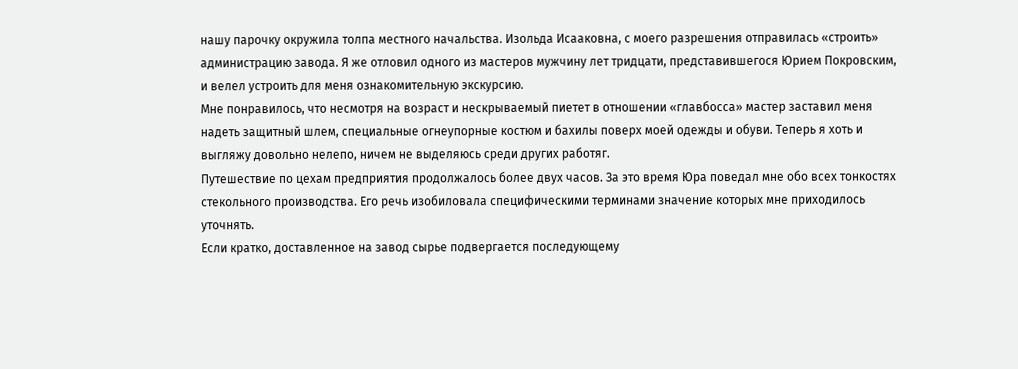нашу парочку окружила толпа местного начальства. Изольда Исааковна, с моего разрешения отправилась «строить» администрацию завода. Я же отловил одного из мастеров мужчину лет тридцати, представившегося Юрием Покровским, и велел устроить для меня ознакомительную экскурсию.
Мне понравилось, что несмотря на возраст и нескрываемый пиетет в отношении «главбосса» мастер заставил меня надеть защитный шлем, специальные огнеупорные костюм и бахилы поверх моей одежды и обуви. Теперь я хоть и выгляжу довольно нелепо, ничем не выделяюсь среди других работяг.
Путешествие по цехам предприятия продолжалось более двух часов. За это время Юра поведал мне обо всех тонкостях стекольного производства. Его речь изобиловала специфическими терминами значение которых мне приходилось уточнять.
Если кратко, доставленное на завод сырье подвергается последующему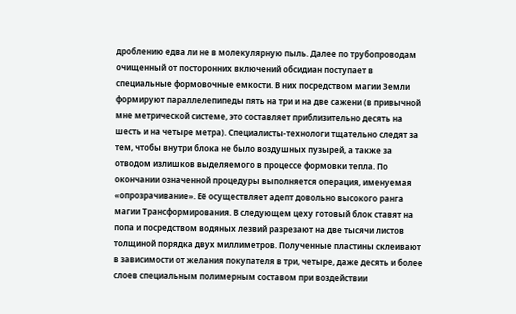дроблению едва ли не в молекулярную пыль. Далее по трубопроводам очищенный от посторонних включений обсидиан поступает в специальные формовочные емкости. В них посредством магии Земли формируют параллелепипеды пять на три и на две сажени (в привычной мне метрической системе, это составляет приблизительно десять на шесть и на четыре метра). Специалисты-технологи тщательно следят за тем, чтобы внутри блока не было воздушных пузырей, а также за отводом излишков выделяемого в процессе формовки тепла. По окончании означенной процедуры выполняется операция, именуемая «опрозрачивание». Её осуществляет адепт довольно высокого ранга магии Трансформирования. В следующем цеху готовый блок ставят на попа и посредством водяных лезвий разрезают на две тысячи листов толщиной порядка двух миллиметров. Полученные пластины склеивают в зависимости от желания покупателя в три, четыре, даже десять и более слоев специальным полимерным составом при воздействии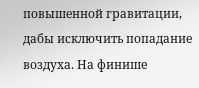повышенной гравитации, дабы исключить попадание воздуха. На финише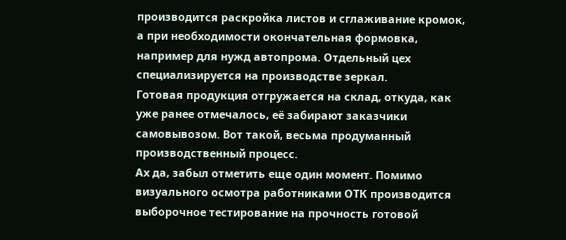производится раскройка листов и сглаживание кромок, а при необходимости окончательная формовка, например для нужд автопрома. Отдельный цех специализируется на производстве зеркал.
Готовая продукция отгружается на склад, откуда, как уже ранее отмечалось, её забирают заказчики самовывозом. Вот такой, весьма продуманный производственный процесс.
Ах да, забыл отметить еще один момент. Помимо визуального осмотра работниками ОТК производится выборочное тестирование на прочность готовой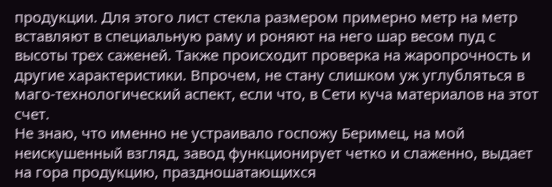продукции. Для этого лист стекла размером примерно метр на метр вставляют в специальную раму и роняют на него шар весом пуд с высоты трех саженей. Также происходит проверка на жаропрочность и другие характеристики. Впрочем, не стану слишком уж углубляться в маго-технологический аспект, если что, в Сети куча материалов на этот счет.
Не знаю, что именно не устраивало госпожу Беримец, на мой неискушенный взгляд, завод функционирует четко и слаженно, выдает на гора продукцию, праздношатающихся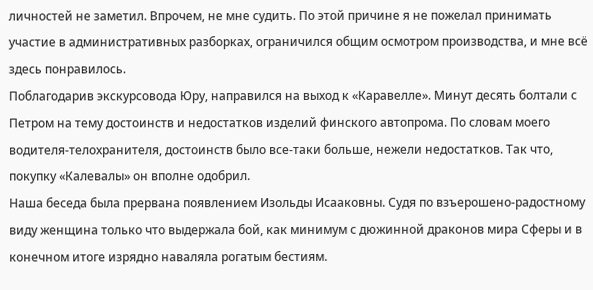личностей не заметил. Впрочем, не мне судить. По этой причине я не пожелал принимать участие в административных разборках, ограничился общим осмотром производства, и мне всё здесь понравилось.
Поблагодарив экскурсовода Юру, направился на выход к «Каравелле». Минут десять болтали с Петром на тему достоинств и недостатков изделий финского автопрома. По словам моего водителя-телохранителя, достоинств было все-таки больше, нежели недостатков. Так что, покупку «Калевалы» он вполне одобрил.
Наша беседа была прервана появлением Изольды Исааковны. Судя по взъерошено-радостному виду женщина только что выдержала бой, как минимум с дюжинной драконов мира Сферы и в конечном итоге изрядно наваляла рогатым бестиям.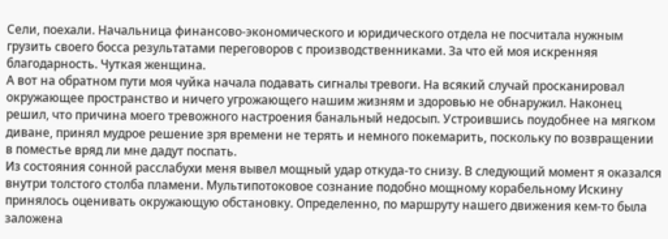Сели, поехали. Начальница финансово-экономического и юридического отдела не посчитала нужным грузить своего босса результатами переговоров с производственниками. За что ей моя искренняя благодарность. Чуткая женщина.
А вот на обратном пути моя чуйка начала подавать сигналы тревоги. На всякий случай просканировал окружающее пространство и ничего угрожающего нашим жизням и здоровью не обнаружил. Наконец решил, что причина моего тревожного настроения банальный недосып. Устроившись поудобнее на мягком диване, принял мудрое решение зря времени не терять и немного покемарить, поскольку по возвращении в поместье вряд ли мне дадут поспать.
Из состояния сонной расслабухи меня вывел мощный удар откуда-то снизу. В следующий момент я оказался внутри толстого столба пламени. Мультипотоковое сознание подобно мощному корабельному Искину принялось оценивать окружающую обстановку. Определенно, по маршруту нашего движения кем-то была заложена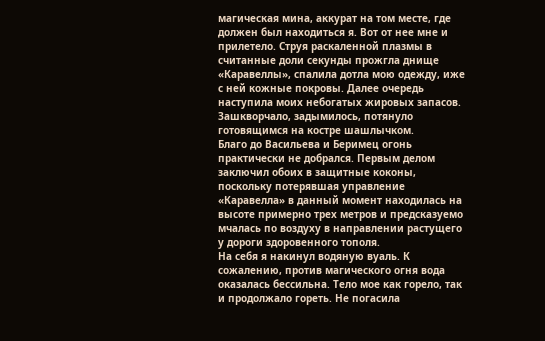магическая мина, аккурат на том месте, где должен был находиться я. Вот от нее мне и прилетело. Струя раскаленной плазмы в считанные доли секунды прожгла днище «Каравеллы», спалила дотла мою одежду, иже с ней кожные покровы. Далее очередь наступила моих небогатых жировых запасов. Зашкворчало, задымилось, потянуло готовящимся на костре шашлычком.
Благо до Васильева и Беримец огонь практически не добрался. Первым делом заключил обоих в защитные коконы, поскольку потерявшая управление «Каравелла» в данный момент находилась на высоте примерно трех метров и предсказуемо мчалась по воздуху в направлении растущего у дороги здоровенного тополя.
На себя я накинул водяную вуаль. К сожалению, против магического огня вода оказалась бессильна. Тело мое как горело, так и продолжало гореть. Не погасила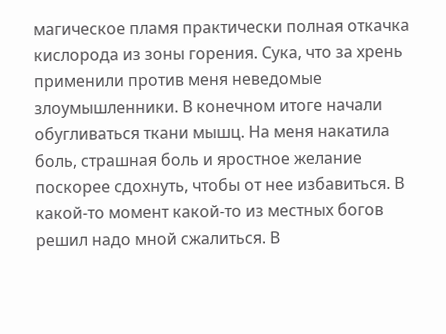магическое пламя практически полная откачка кислорода из зоны горения. Сука, что за хрень применили против меня неведомые злоумышленники. В конечном итоге начали обугливаться ткани мышц. На меня накатила боль, страшная боль и яростное желание поскорее сдохнуть, чтобы от нее избавиться. В какой-то момент какой-то из местных богов решил надо мной сжалиться. В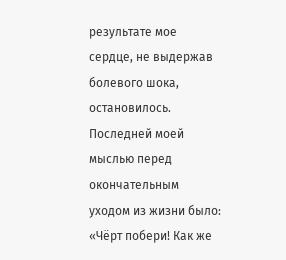результате мое сердце, не выдержав болевого шока, остановилось. Последней моей мыслью перед окончательным уходом из жизни было: «Чёрт побери! Как же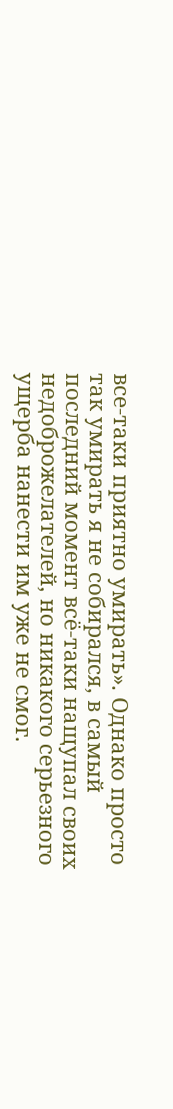все-таки приятно умирать». Однако просто так умирать я не собирался, в самый последний момент всё-таки нащупал своих недоброжелателей, но никакого серьезного ущерба нанести им уже не смог.